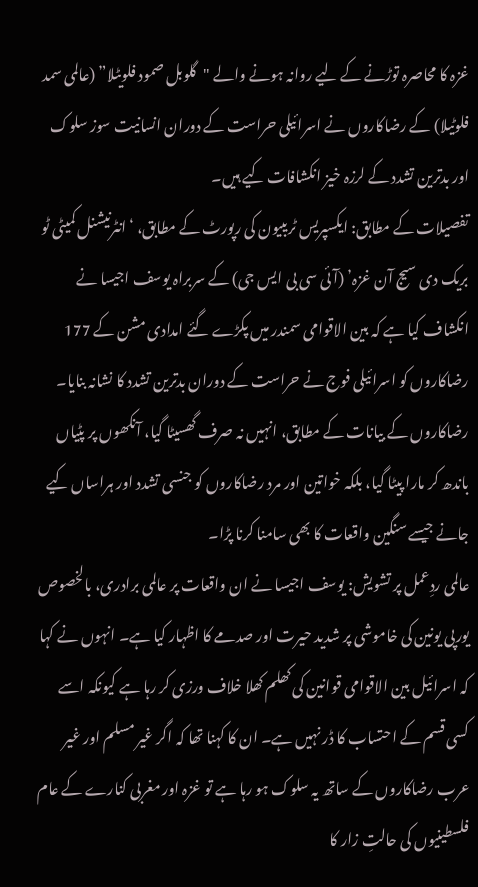غزہ کا محاصرہ توڑنے کے لیے روانہ ہونے والے "گلوبل صمود فلویٹلا” (عالمی سمد فلوٹیلا) کے رضاکاروں نے اسرائیلی حراست کے دوران انسانیت سوز سلوک اور بدترین تشدد کے لرزہ خیز انکشافات کیے ہیں۔
تفصیلات کے مطابق: ایکسپریس ٹریبیون کی رپورٹ کے مطابق، ‘انٹرنیشنل کمیٹی ٹو بریک دی سیج آن غزہ’ (آئی سی بی ایس جی) کے سربراہ یوسف اجیسا نے انکشاف کیا ہے کہ بین الاقوامی سمندر میں پکڑے گئے امدادی مشن کے 177 رضاکاروں کو اسرائیلی فوج نے حراست کے دوران بدترین تشدد کا نشانہ بنایا۔ رضاکاروں کے بیانات کے مطابق، انہیں نہ صرف گھسیٹا گیا، آنکھوں پر پٹیاں باندھ کر مارا پیٹا گیا، بلکہ خواتین اور مرد رضاکاروں کو جنسی تشدد اور ہراساں کیے جانے جیسے سنگین واقعات کا بھی سامنا کرنا پڑا۔
عالمی ردِعمل پر تشویش: یوسف اجیسا نے ان واقعات پر عالمی برادری، بالخصوص یورپی یونین کی خاموشی پر شدید حیرت اور صدمے کا اظہار کیا ہے۔ انہوں نے کہا کہ اسرائیل بین الاقوامی قوانین کی کھلم کھلا خلاف ورزی کر رہا ہے کیونکہ اسے کسی قسم کے احتساب کا ڈر نہیں ہے۔ ان کا کہنا تھا کہ اگر غیر مسلم اور غیر عرب رضاکاروں کے ساتھ یہ سلوک ہو رہا ہے تو غزہ اور مغربی کنارے کے عام فلسطینیوں کی حالتِ زار کا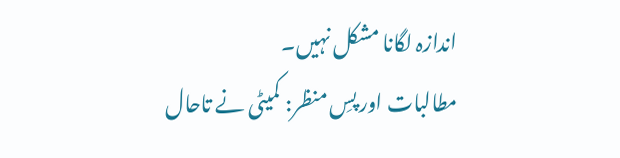اندازہ لگانا مشکل نہیں۔
مطالبات اور پسِ منظر: کمیٹی نے تاحال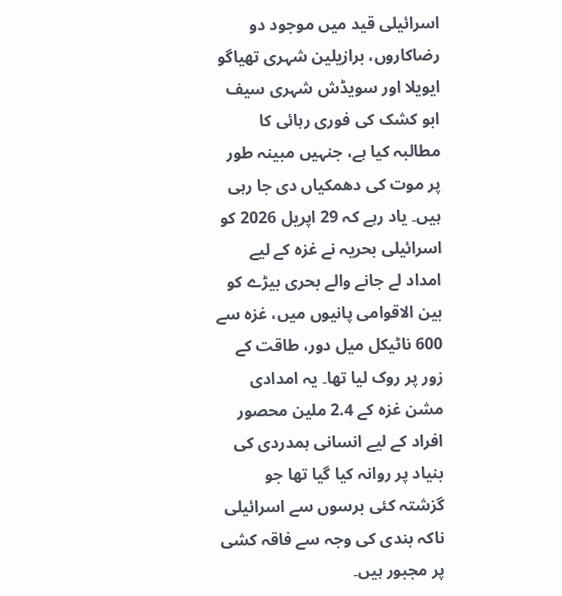اسرائیلی قید میں موجود دو رضاکاروں، برازیلین شہری تھیاگو ایویلا اور سویڈش شہری سیف ابو کشک کی فوری رہائی کا مطالبہ کیا ہے، جنہیں مبینہ طور پر موت کی دھمکیاں دی جا رہی ہیں۔ یاد رہے کہ 29 اپریل 2026 کو اسرائیلی بحریہ نے غزہ کے لیے امداد لے جانے والے بحری بیڑے کو بین الاقوامی پانیوں میں، غزہ سے 600 ناٹیکل میل دور، طاقت کے زور پر روک لیا تھا۔ یہ امدادی مشن غزہ کے 2.4 ملین محصور افراد کے لیے انسانی ہمدردی کی بنیاد پر روانہ کیا گیا تھا جو گزشتہ کئی برسوں سے اسرائیلی ناکہ بندی کی وجہ سے فاقہ کشی پر مجبور ہیں۔